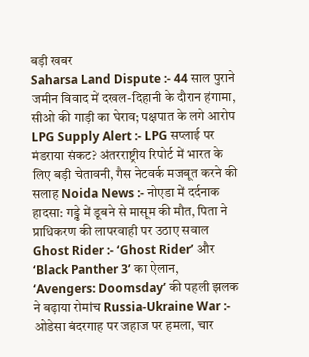बड़ी खबर
Saharsa Land Dispute :- 44 साल पुराने जमीन विवाद में दखल-दिहानी के दौरान हंगामा, सीओ की गाड़ी का घेराव; पक्षपात के लगे आरोप LPG Supply Alert :- LPG सप्लाई पर मंडराया संकट? अंतरराष्ट्रीय रिपोर्ट में भारत के लिए बड़ी चेतावनी, गैस नेटवर्क मजबूत करने की सलाह Noida News :- नोएडा में दर्दनाक हादसा: गड्ढे में डूबने से मासूम की मौत, पिता ने प्राधिकरण की लापरवाही पर उठाए सवाल Ghost Rider :- ‘Ghost Rider’ और ‘Black Panther 3’ का ऐलान, ‘Avengers: Doomsday’ की पहली झलक ने बढ़ाया रोमांच Russia-Ukraine War :- ओडेसा बंदरगाह पर जहाज पर हमला, चार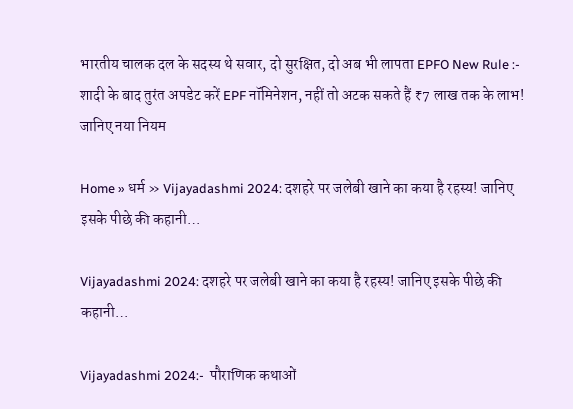भारतीय चालक दल के सदस्य थे सवार, दो सुरक्षित, दो अब भी लापता EPFO New Rule :- शादी के बाद तुरंत अपडेट करें EPF नॉमिनेशन, नहीं तो अटक सकते हैं ₹7 लाख तक के लाभ! जानिए नया नियम

Home » धर्म » Vijayadashmi 2024: दशहरे पर जलेबी खाने का कया है रहस्य! जानिए इसके पीछे की कहानी…

Vijayadashmi 2024: दशहरे पर जलेबी खाने का कया है रहस्य! जानिए इसके पीछे की कहानी…

Vijayadashmi 2024:-  पौराणिक कथाओं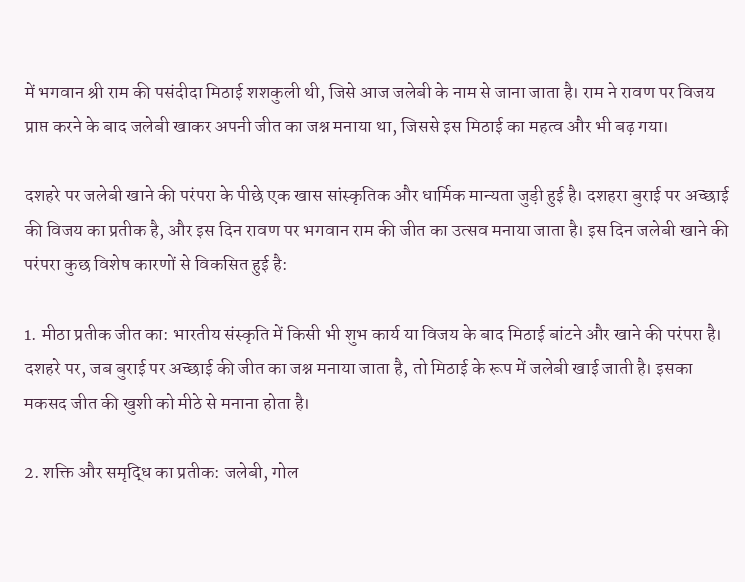में भगवान श्री राम की पसंदीदा मिठाई शशकुली थी, जिसे आज जलेबी के नाम से जाना जाता है। राम ने रावण पर विजय प्राप्त करने के बाद जलेबी खाकर अपनी जीत का जश्न मनाया था, जिससे इस मिठाई का महत्व और भी बढ़ गया।

दशहरे पर जलेबी खाने की परंपरा के पीछे एक खास सांस्कृतिक और धार्मिक मान्यता जुड़ी हुई है। दशहरा बुराई पर अच्छाई की विजय का प्रतीक है, और इस दिन रावण पर भगवान राम की जीत का उत्सव मनाया जाता है। इस दिन जलेबी खाने की परंपरा कुछ विशेष कारणों से विकसित हुई है:

1. मीठा प्रतीक जीत का: भारतीय संस्कृति में किसी भी शुभ कार्य या विजय के बाद मिठाई बांटने और खाने की परंपरा है। दशहरे पर, जब बुराई पर अच्छाई की जीत का जश्न मनाया जाता है, तो मिठाई के रूप में जलेबी खाई जाती है। इसका मकसद जीत की खुशी को मीठे से मनाना होता है।

2. शक्ति और समृद्धि का प्रतीक: जलेबी, गोल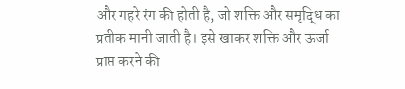और गहरे रंग की होती है, जो शक्ति और समृद्धि का प्रतीक मानी जाती है। इसे खाकर शक्ति और ऊर्जा प्राप्त करने की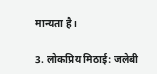मान्यता है।

3. लोकप्रिय मिठाई: जलेबी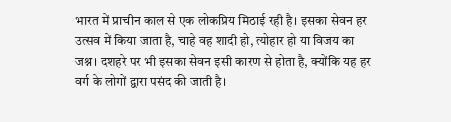भारत में प्राचीन काल से एक लोकप्रिय मिठाई रही है। इसका सेवन हर उत्सव में किया जाता है, चाहे वह शादी हो, त्योहार हो या विजय का जश्न। दशहरे पर भी इसका सेवन इसी कारण से होता है, क्योंकि यह हर वर्ग के लोगों द्वारा पसंद की जाती है।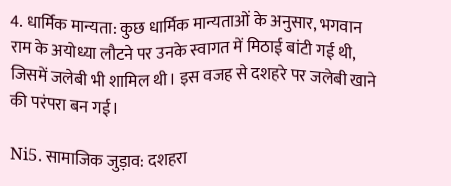4. धार्मिक मान्यता: कुछ धार्मिक मान्यताओं के अनुसार, भगवान राम के अयोध्या लौटने पर उनके स्वागत में मिठाई बांटी गई थी, जिसमें जलेबी भी शामिल थी। इस वजह से दशहरे पर जलेबी खाने की परंपरा बन गई।

Ni5. सामाजिक जुड़ाव: दशहरा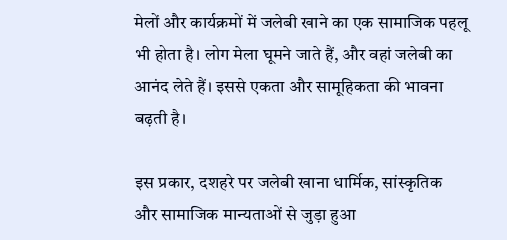मेलों और कार्यक्रमों में जलेबी खाने का एक सामाजिक पहलू भी होता है। लोग मेला घूमने जाते हैं, और वहां जलेबी का आनंद लेते हैं। इससे एकता और सामूहिकता की भावना बढ़ती है।

इस प्रकार, दशहरे पर जलेबी खाना धार्मिक, सांस्कृतिक और सामाजिक मान्यताओं से जुड़ा हुआ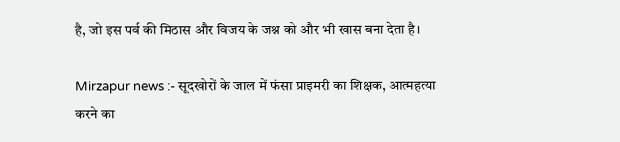है, जो इस पर्व की मिठास और विजय के जश्न को और भी खास बना देता है।

Mirzapur news :- सूदखोरों के जाल में फंसा प्राइमरी का शिक्षक, आत्महत्या करने का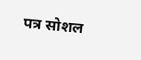पत्र सोशल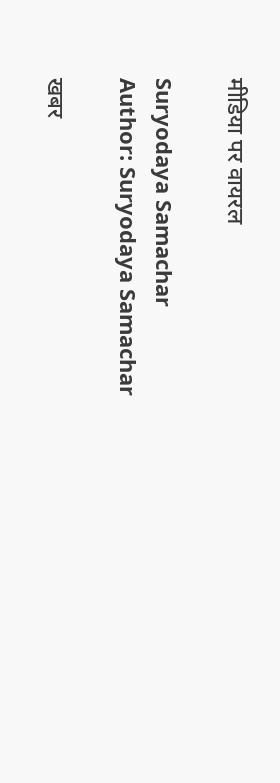मीडिया पर वायरल

Suryodaya Samachar
Author: Suryodaya Samachar

खबर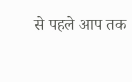से पहले आप तक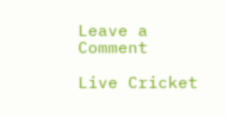Leave a Comment

Live Cricket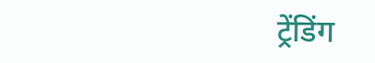ट्रेंडिंग